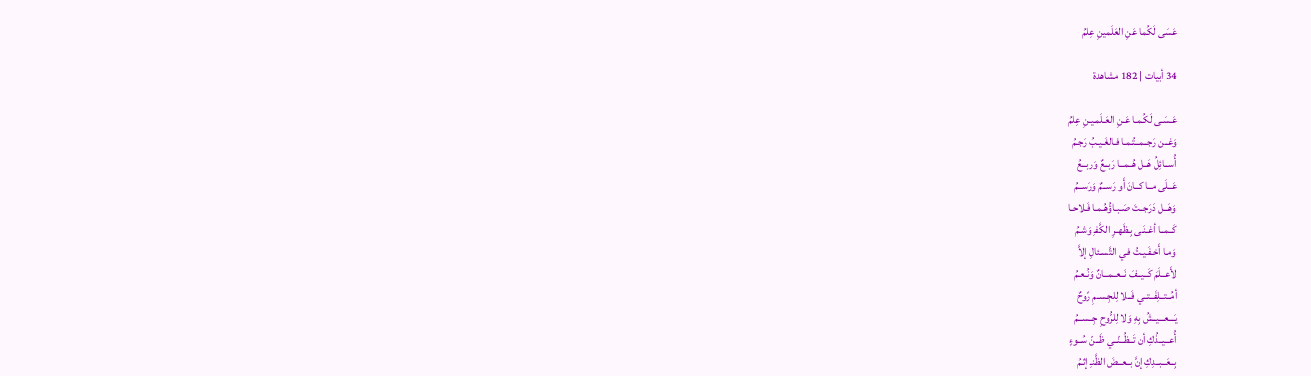عَسَى لَكُما عَنِ العَلَمينِ عِلمُ

34 أبيات | 182 مشاهدة

عَـسَـى لَكُـمـا عَـنِ العَـلَمـيـنِ عِلمُ
وَغــن رَجــمــتُـمـا فـالغَـيـبُ رَجـمُ
أُســائِلُ هَــل هُــمــا رَبــعٌ وَربــعُ
عَــلَى مــا كــانَ أَو رَســمٌ وَرَســمُ
وَهَــل دَرَجــتَ صَـبـاؤُهُـمـا فَـلاحـا
كَــمــا أغـنَـى بِـظَهـرِ الكَّفـِ وَشـمُ
وَمـا أَخـفَـيـتُ فـي التَّسـئالِ إلاَّ
لأَعــلَمَ كَــيــفَ نَــعــمــانٌ وَنُـعـمُ
أمُــتــلِفَــتــي فَــلا لِلجِـسـمِ رًوحٌ
يَـــعـــيــشُ بِهِ وَلا لِلرُّوحِ جِــســمُ
أُعــيــذُكِ أن تَــظُــنّــي ظَــنّ سُــوءٍ
بِــعَــبــدِكِ إنَّ بــعــضَ الظَّنـِ إثـمُ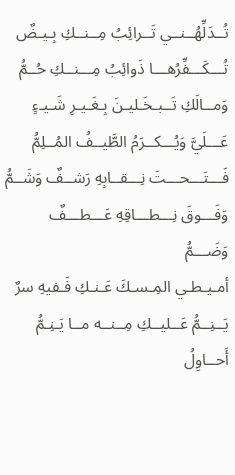تُــدَلِّهُــنــي تَــرائِبُ مِــنــكِ بِـيـضٌ
تُـــكَـــفِّرُهـــا ذَوائِبُ مِـــنــكِ حُــمُّ
وَمــالَكِ تَــبـخَـليـنَ بِـغَـيـرِ شَـيـءٍ
عَـــلَيَّ وَيُـــكــرَمُ الطَّيــفُ المُــلِمُّ
فَـــتَـــحـــتَ نِـــقــابِهِ رَشــفٌ وَشَــمُّ
وَفَـــوقَ نِـــطـــاقِهِ عَـــطـــفٌ وَضَـــمُّ
أمـيـطـي المِـسـكَ عَـنـكِ فَـفيهِ سرٌ
يَــنِــمُّ عَــليــكِ مِــنــه مــا يَـنِـمُّ
أَحــاوِلُ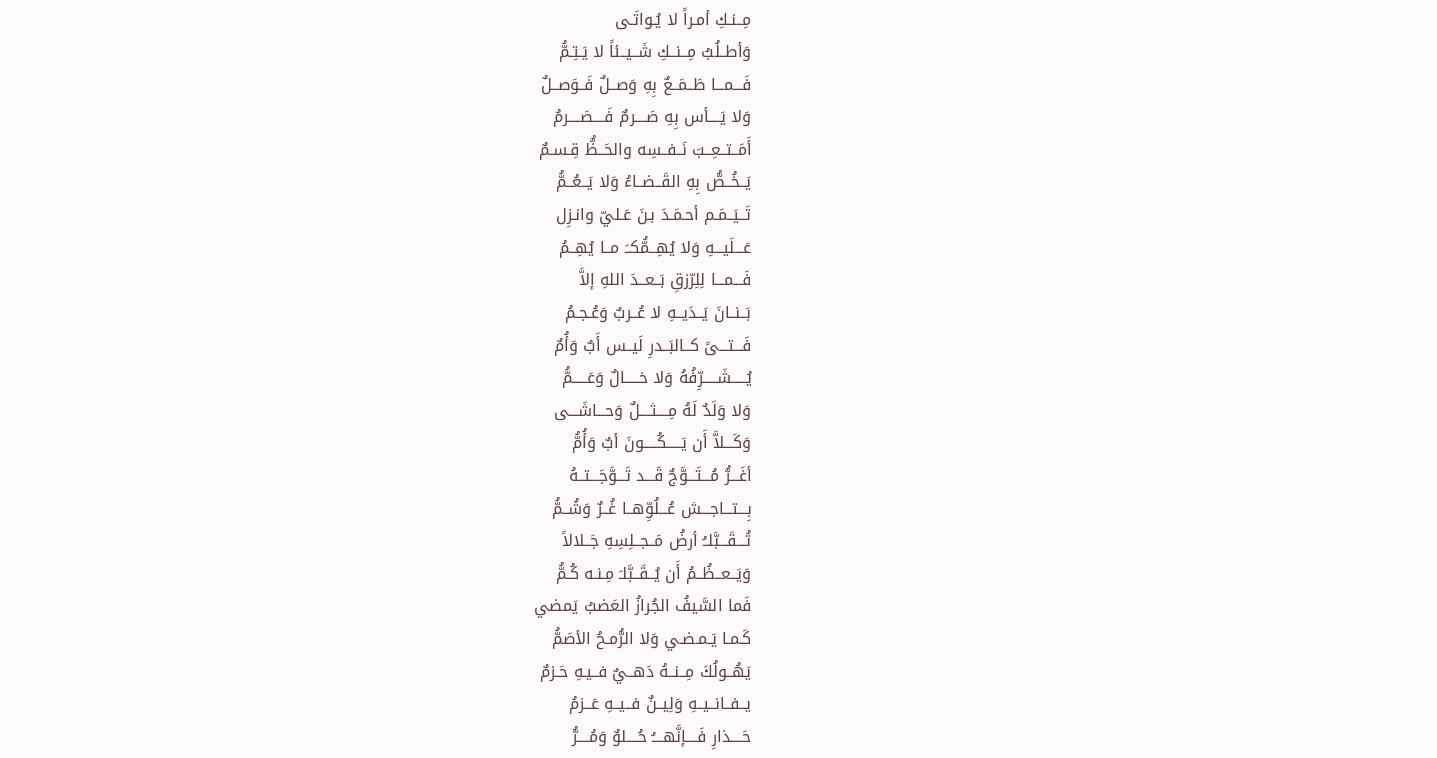مِــنـكِ أمـراً لا يُـواتَـى
وَأطــلُبُ مِــنــكِ شَــيــئاً لا يَـتِـمُّ
فَـــمـــا طَــمَــعٌ بِهِ وَصــلٌ فَــوَصــلٌ
وَلا يَــــأس بِهِ صَــــرمٌ فَــــصَــــرمُ
أَمَــتــعِــبَ نَــفــسِه والحَــظُّ قِـسـمٌ
يَــخُــصُّ بِهِ القَــضــاءُ وَلا يَــعُــمُّ
تَــيَــمَـم أحـمَـدَ بـنَ عَـليّ وانـزِل
عَـــلَيـــهِ وَلا يُهِــمُّكــَ مــا يُهِــمُ
فَـــمـــا لِلِرّزقِ بَــعــدَ اللهِ إلاَّ
بَــنــانَ يَــدَيــهِ لا عُــربٌ وَعُـجـمُ
فَـــتـــىً كــالبَــدرِ لَيــس أَبٌ وَأُمٌ
يُـــــشَـــــرِّفُهُ وَلا خـــــالٌ وَعَـــــمُّ
وَلا وَلَدٌ لَهُ مِــــثــــلٌ وَحـــاشَـــى
وَكَـــلاَّ أَن يَـــــكُـــــونَ أبٌ وَأُمُّ
أغَـــرُّ مُـــتَـــوَّجٌ قَـــد تَـــوَّجَـــتــهُ
بِـــتـــاجـــش عُـــلُوِّهــا غُــرٌ وَشُــمُّ
تُـــقَـــبَّلــُ أرضُ مَــجــلِسِهِ جَــلالاً
وَيَــعــظُــمُ أَن يُــقَــبَّلـَ مِـنـه كُـمُّ
فَما السَّيفُ الجُرازُ العَضبُ يَمضي
كَـمـا يَـمـضـي وَلا الرُّمـحُ الأصَمُّ
يَهُــولُكَ مِــنــهُ دَهــيٌ فــيـهِ حَـزمٌ
يــفــانــيــهِ وَلِيــنٌ فــيــهِ عَــزمُ
حَــــذارِ فَــــإنَّهــــُ حُــــلوٌ وَمُــــرُّ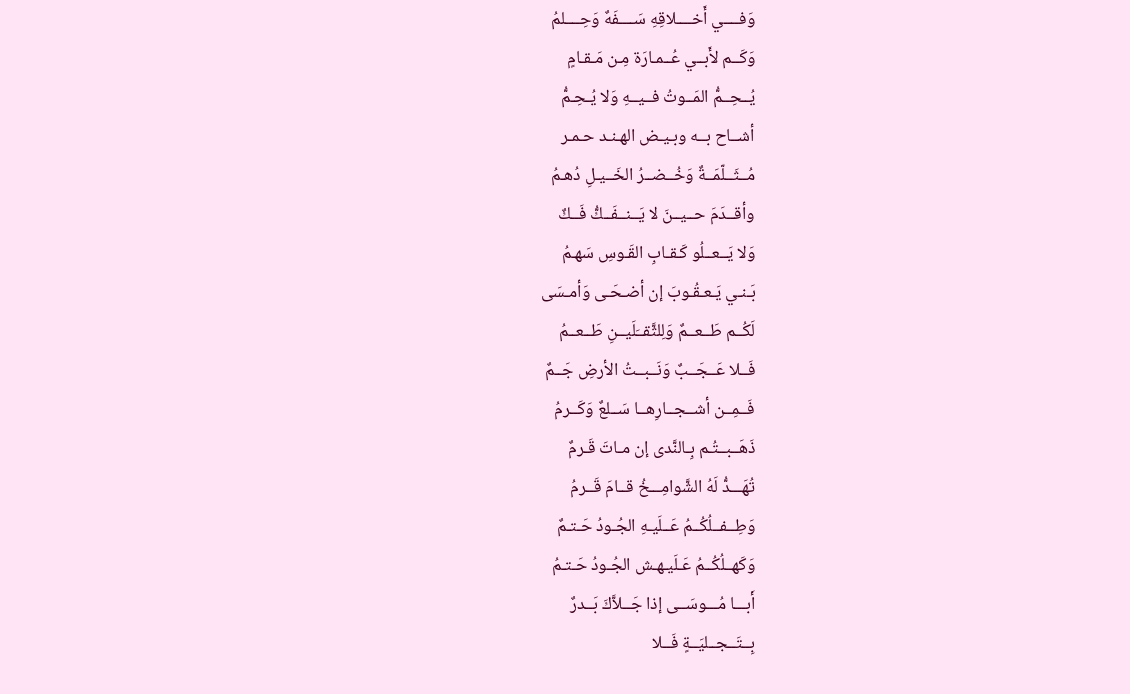وَفــــي أَخــــلاقِهِ سَــــفَهٌ وَحِــــلمُ
وَكَــم لأَبــي عُــمـارَة مِـن مَـقـامٍ
يُــحِــمُّ المَــوتُ فــيــهِ وَلا يُـحِـمُّ
أشــاح بــه وبـيـض الهـنـد حـمـر
مُــثَــلّمَــةٌ وَخُــضــرُ الخَــيـلِ دُهـمُ
وأقــدَمَ حــيــنَ لا يَــنــفَــكُّ فَــكٌ
وَلا يَــعــلُو كَـقـابِ القَـوسِ سَهـمُ
بَـنـي يَـعـقُـوبَ إن أضـحَـى وَأمـسَى
لَكُــم طَــعــمٌ وَلِلثَّقــَلَيــنِ طَــعــمُ
فَــلا عَــجَــبٌ وَنَــبــتُ الأرضِ جَــمٌ
فَــمِــن أشــجــارِهــا سَــلعٌ وَكَــرمُ
ذَهَــبــتُـم بِـالنَّدى إن مـاتَ قَـرمٌ
تُهَـــدُّ لَهُ الشَّوامِـــخُ قــامَ قَــرمُ
وَطِــفــلُكُــمُ عَــلَيـهِ الجُـودُ حَـتـمٌ
وَكَهــلُكُــمُ عَـلَيـهـش الجُـودُ حَـتـمُ
أَبـــا مُـــوسَــى إذا جَــلاَّكَ بَــدرٌ
بِــتَــجــليَــةٍ فَــلا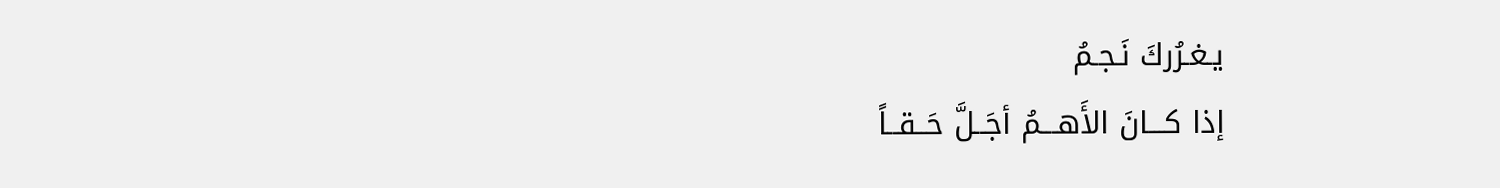يـغـرُركَ نَـجـمُ
إذا كـــانَ الأَهـــمُ أجَــلَّ حَــقــاً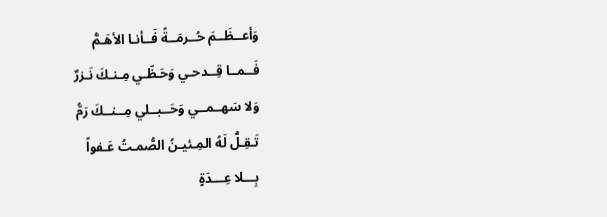وَأعــظَــمَ حُــرمَــةً فَــأنـا الأهَـمُّ
فَــمــا قِــدحـي وَحَـظّـي مِـنـكَ نَـزرٌ
وَلا سَهــمــي وَحَــبــلي مِــنــكَ رَمُّ
تَـقِـلُّ لَهُ المِـئيـنُ الصُّمـتُ عَـفواً
بِـــلا عِـــدَةٍ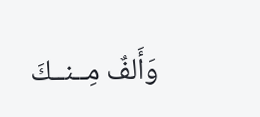وَأَلفٌ مِــنــكَ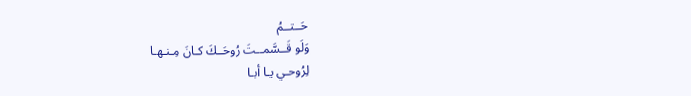حَــتــمُ
وَلَو قَــسَّمــتَ رُوحَــكَ كـانَ مِـنـهـا
لِرُوحـي يـا أبـا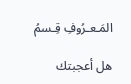المَـعـرُوفِ قِـسمُ

هل أعجبتك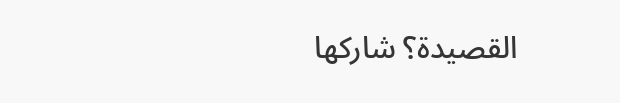القصيدة؟ شاركها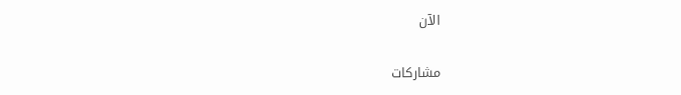الآن

مشاركات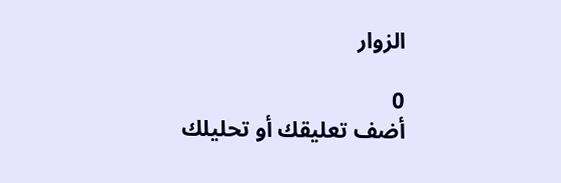الزوار

0
أضف تعليقك أو تحليلك